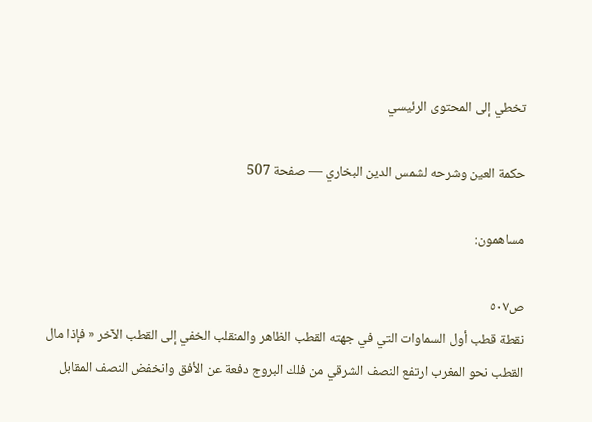تخطي إلى المحتوى الرئيسي

حكمة العين وشرحه لشمس الدين البخاري — صفحة 507

مساهمون:

ص٥٠٧
نقطة قطب أول السماوات التي في جهته القطب الظاهر والمنقلب الخفي إلى القطب الآخر « فإذا مال القطب نحو المغرب ارتفع النصف الشرقي من فلك البروج دفعة عن الأفق وانخفض النصف المقابل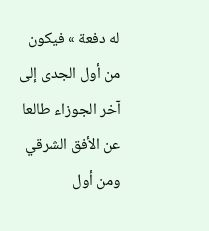له دفعة » فيكون من أول الجدى إلى آخر الجوزاء طالعا عن الأفق الشرقي ومن أول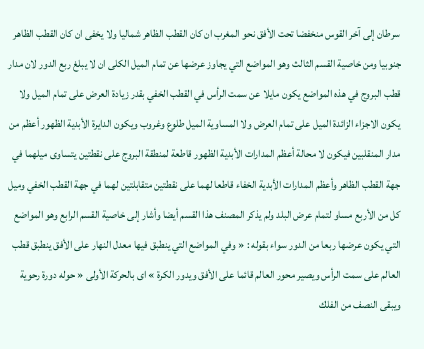سرطان إلى آخر القوس منخفضا تحت الأفق نحو المغرب ان كان القطب الظاهر شماليا ولا يخفى ان كان القطب الظاهر جنوبيا ومن خاصية القسم الثالث وهو المواضع التي يجاوز عرضها عن تمام الميل الكلى ان لا يبلغ ربع الدور لان مدار قطب البروج في هذه المواضع يكون مايلا عن سمت الرأس في القطب الخفي بقدر زيادة العرض على تمام الميل ولا يكون الاجزاء الزائدة الميل على تمام العرض ولا المساوية الميل طلوع وغروب ويكون الدايرة الأبدية الظهور أعظم من مدار المنقلبين فيكون لا محالة أعظم المدارات الأبدية الظهور قاطعة لمنطقة البروج على نقطتين يتساوى ميلهما في جهة القطب الظاهر وأعظم المدارات الأبدية الخفاء قاطعا لهما على نقطتين متقابلتين لهما في جهة القطب الخفي وميل كل من الأربع مساو لتمام عرض البلد ولم يذكر المصنف هذا القسم أيضا وأشار إلى خاصية القسم الرابع وهو المواضع التي يكون عرضها ربعا من الدور سواء بقوله : « وفي المواضع التي ينطبق فيها معدل النهار على الأفق ينطبق قطب العالم على سمت الرأس ويصير محور العالم قائما على الأفق ويدور الكرة » اى بالحركة الأولى « حوله دورة رحوية ويبقى النصف من الفلك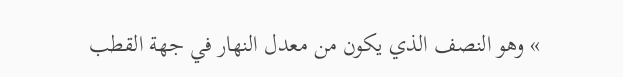» وهو النصف الذي يكون من معدل النهار في جهة القطب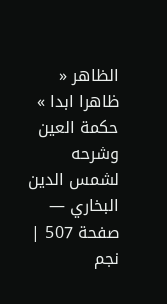الظاهر « ظاهرا ابدا »
حكمة العين وشرحه لشمس الدين البخاري — صفحة 507 | نجم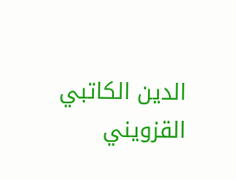الدين الكاتبي القزويني